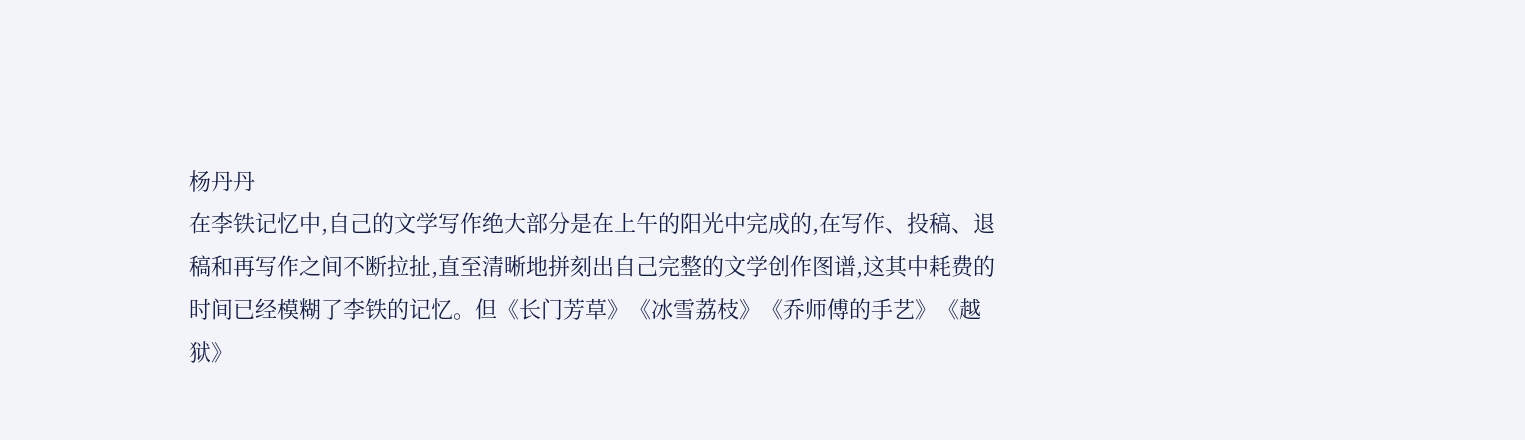杨丹丹
在李铁记忆中,自己的文学写作绝大部分是在上午的阳光中完成的,在写作、投稿、退稿和再写作之间不断拉扯,直至清晰地拼刻出自己完整的文学创作图谱,这其中耗费的时间已经模糊了李铁的记忆。但《长门芳草》《冰雪荔枝》《乔师傅的手艺》《越狱》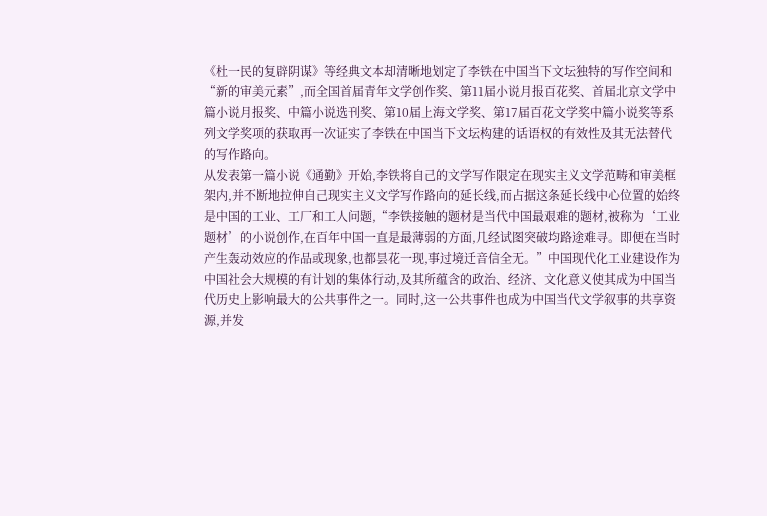《杜一民的复辟阴谋》等经典文本却清晰地划定了李铁在中国当下文坛独特的写作空间和“新的审美元素”,而全国首届青年文学创作奖、第11届小说月报百花奖、首届北京文学中篇小说月报奖、中篇小说选刊奖、第10届上海文学奖、第17届百花文学奖中篇小说奖等系列文学奖项的获取再一次证实了李铁在中国当下文坛构建的话语权的有效性及其无法替代的写作路向。
从发表第一篇小说《通勤》开始,李铁将自己的文学写作限定在现实主义文学范畴和审美框架内,并不断地拉伸自己现实主义文学写作路向的延长线,而占据这条延长线中心位置的始终是中国的工业、工厂和工人问题,“李铁接触的题材是当代中国最艰难的题材,被称为‘工业题材’的小说创作,在百年中国一直是最薄弱的方面,几经试图突破均路途难寻。即便在当时产生轰动效应的作品或现象,也都昙花一现,事过境迁音信全无。”中国现代化工业建设作为中国社会大规模的有计划的集体行动,及其所蕴含的政治、经济、文化意义使其成为中国当代历史上影响最大的公共事件之一。同时,这一公共事件也成为中国当代文学叙事的共享资源,并发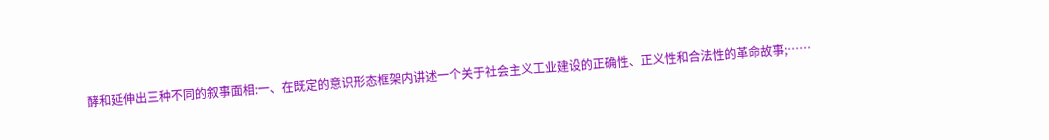酵和延伸出三种不同的叙事面相:一、在既定的意识形态框架内讲述一个关于社会主义工业建设的正确性、正义性和合法性的革命故事;……